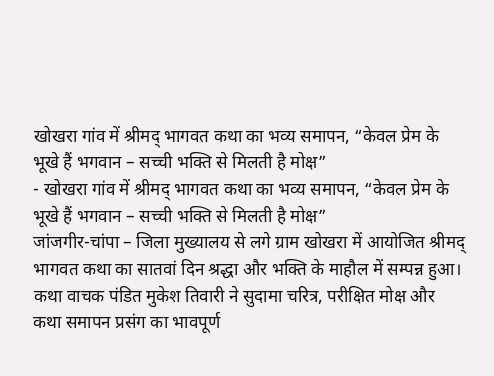खोखरा गांव में श्रीमद् भागवत कथा का भव्य समापन, “केवल प्रेम के भूखे हैं भगवान – सच्ची भक्ति से मिलती है मोक्ष”
- खोखरा गांव में श्रीमद् भागवत कथा का भव्य समापन, “केवल प्रेम के भूखे हैं भगवान – सच्ची भक्ति से मिलती है मोक्ष”
जांजगीर-चांपा – जिला मुख्यालय से लगे ग्राम खोखरा में आयोजित श्रीमद् भागवत कथा का सातवां दिन श्रद्धा और भक्ति के माहौल में सम्पन्न हुआ। कथा वाचक पंडित मुकेश तिवारी ने सुदामा चरित्र, परीक्षित मोक्ष और कथा समापन प्रसंग का भावपूर्ण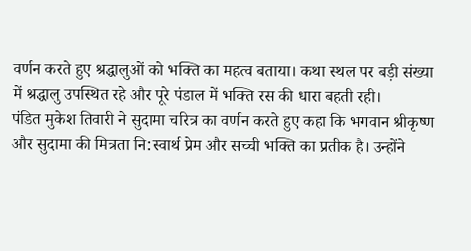वर्णन करते हुए श्रद्धालुओं को भक्ति का महत्व बताया। कथा स्थल पर बड़ी संख्या में श्रद्धालु उपस्थित रहे और पूरे पंडाल में भक्ति रस की धारा बहती रही।
पंडित मुकेश तिवारी ने सुदामा चरित्र का वर्णन करते हुए कहा कि भगवान श्रीकृष्ण और सुदामा की मित्रता नि:स्वार्थ प्रेम और सच्ची भक्ति का प्रतीक है। उन्होंने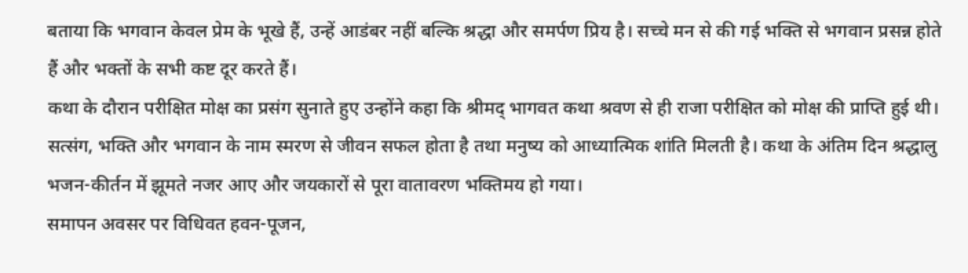बताया कि भगवान केवल प्रेम के भूखे हैं, उन्हें आडंबर नहीं बल्कि श्रद्धा और समर्पण प्रिय है। सच्चे मन से की गई भक्ति से भगवान प्रसन्न होते हैं और भक्तों के सभी कष्ट दूर करते हैं।
कथा के दौरान परीक्षित मोक्ष का प्रसंग सुनाते हुए उन्होंने कहा कि श्रीमद् भागवत कथा श्रवण से ही राजा परीक्षित को मोक्ष की प्राप्ति हुई थी। सत्संग, भक्ति और भगवान के नाम स्मरण से जीवन सफल होता है तथा मनुष्य को आध्यात्मिक शांति मिलती है। कथा के अंतिम दिन श्रद्धालु भजन-कीर्तन में झूमते नजर आए और जयकारों से पूरा वातावरण भक्तिमय हो गया।
समापन अवसर पर विधिवत हवन-पूजन,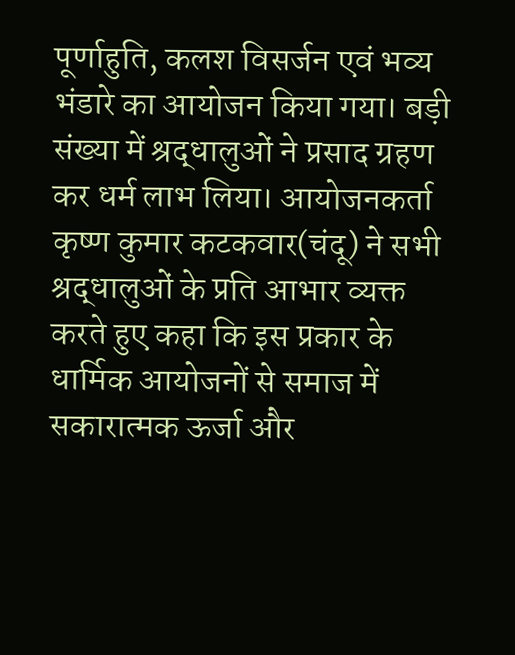पूर्णाहुति, कलश विसर्जन एवं भव्य भंडारे का आयोजन किया गया। बड़ी संख्या में श्रद्धालुओं ने प्रसाद ग्रहण कर धर्म लाभ लिया। आयोजनकर्ता कृष्ण कुमार कटकवार(चंदू) ने सभी श्रद्धालुओं के प्रति आभार व्यक्त करते हुए कहा कि इस प्रकार के धार्मिक आयोजनों से समाज में सकारात्मक ऊर्जा और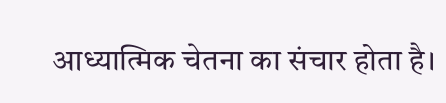आध्यात्मिक चेतना का संचार होता है।